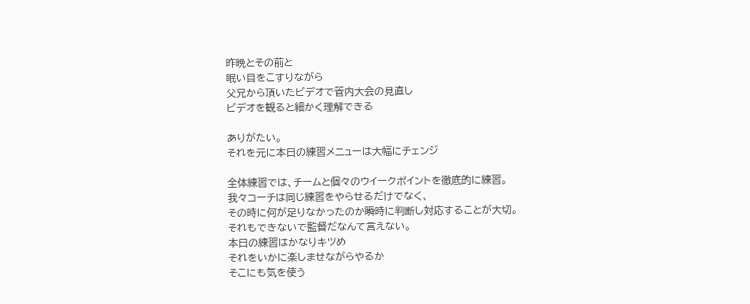昨晩とその前と
眠い目をこすりながら
父兄から頂いたビデオで管内大会の見直し
ビデオを観ると細かく理解できる

ありがたい。
それを元に本日の練習メニューは大幅にチェンジ

全体練習では、チームと個々のウイークポイントを徹底的に練習。
我々コーチは同じ練習をやらせるだけでなく、
その時に何が足りなかったのか瞬時に判断し対応することが大切。
それもできないで監督だなんて言えない。
本日の練習はかなりキツめ
それをいかに楽しませながらやるか
そこにも気を使う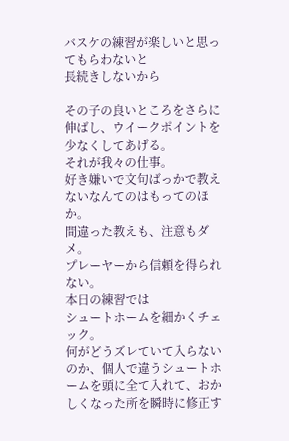バスケの練習が楽しいと思ってもらわないと
長続きしないから

その子の良いところをさらに伸ばし、ウイークポイントを少なくしてあげる。
それが我々の仕事。
好き嫌いで文句ばっかで教えないなんてのはもってのほか。
間違った教えも、注意もダメ。
プレーヤーから信頼を得られない。
本日の練習では
シュートホームを細かくチェック。
何がどうズレていて入らないのか、個人で違うシュートホームを頭に全て入れて、おかしくなった所を瞬時に修正す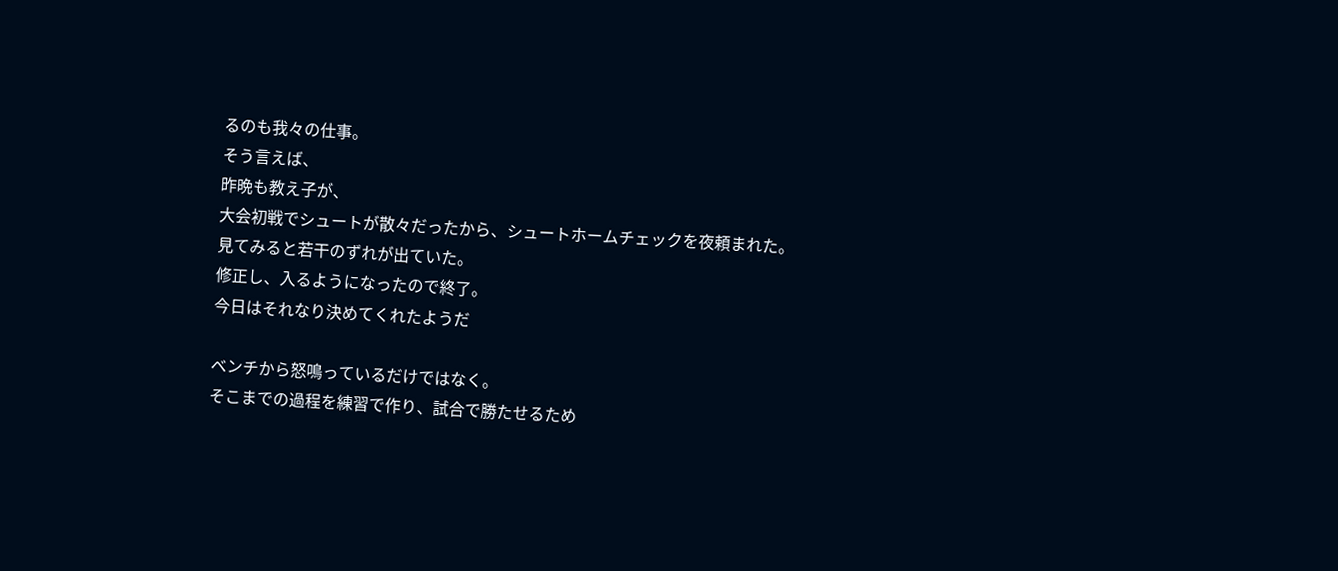るのも我々の仕事。
そう言えば、
昨晩も教え子が、
大会初戦でシュートが散々だったから、シュートホームチェックを夜頼まれた。
見てみると若干のずれが出ていた。
修正し、入るようになったので終了。
今日はそれなり決めてくれたようだ

ベンチから怒鳴っているだけではなく。
そこまでの過程を練習で作り、試合で勝たせるため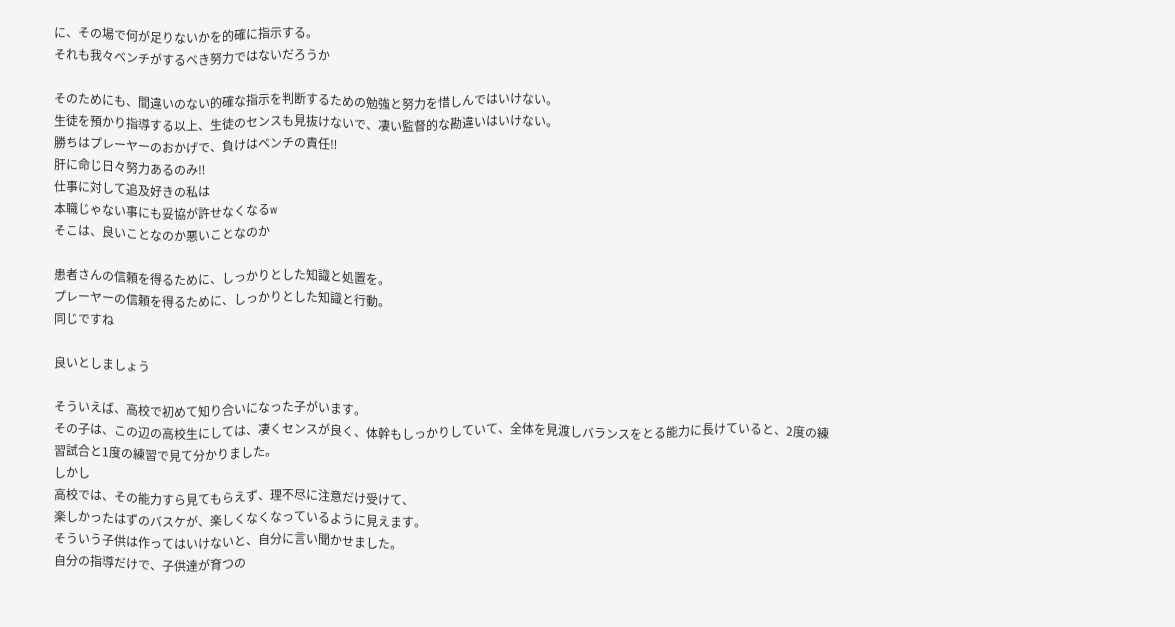に、その場で何が足りないかを的確に指示する。
それも我々ベンチがするべき努力ではないだろうか

そのためにも、間違いのない的確な指示を判断するための勉強と努力を惜しんではいけない。
生徒を預かり指導する以上、生徒のセンスも見抜けないで、凄い監督的な勘違いはいけない。
勝ちはプレーヤーのおかげで、負けはベンチの責任‼
肝に命じ日々努力あるのみ‼
仕事に対して追及好きの私は
本職じゃない事にも妥協が許せなくなるw
そこは、良いことなのか悪いことなのか

患者さんの信頼を得るために、しっかりとした知識と処置を。
プレーヤーの信頼を得るために、しっかりとした知識と行動。
同じですね

良いとしましょう

そういえば、高校で初めて知り合いになった子がいます。
その子は、この辺の高校生にしては、凄くセンスが良く、体幹もしっかりしていて、全体を見渡しバランスをとる能力に長けていると、2度の練習試合と1度の練習で見て分かりました。
しかし
高校では、その能力すら見てもらえず、理不尽に注意だけ受けて、
楽しかったはずのバスケが、楽しくなくなっているように見えます。
そういう子供は作ってはいけないと、自分に言い聞かせました。
自分の指導だけで、子供達が育つの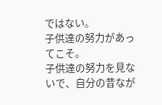ではない。
子供達の努力があってこそ。
子供達の努力を見ないで、自分の昔なが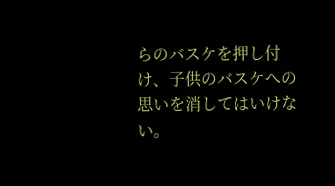らのバスケを押し付け、子供のバスケへの思いを消してはいけない。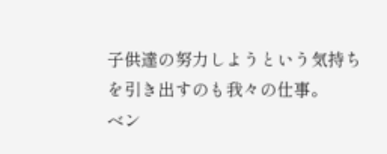子供達の努力しようという気持ちを引き出すのも我々の仕事。
ベン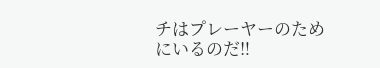チはプレーヤーのためにいるのだ‼